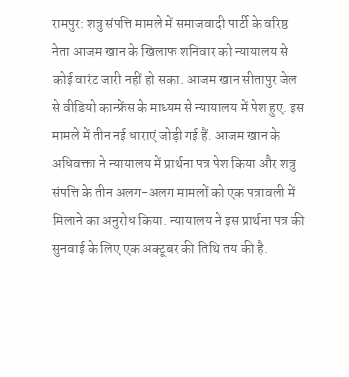रामपुर: शत्रु संपत्ति मामले में समाजवादी पार्टी के वरिष्ठ नेता आजम खान के खिलाफ शनिवार को न्यायालय से कोई वारंट जारी नहीं हो सका. आजम खान सीतापुर जेल से वीडियो कान्फ्रेंस के माध्यम से न्यायालय में पेश हुए. इस मामले में तीन नई धाराएं जोड़ी गई हैं. आजम खान के अधिवक्ता ने न्यायालय में प्रार्थना पत्र पेश किया और शत्रु संपत्ति के तीन अलग-अलग मामलों को एक पत्रावली में मिलाने का अनुरोध किया. न्यायालय ने इस प्रार्थना पत्र की सुनवाई के लिए एक अक्टूबर की तिथि तय की है.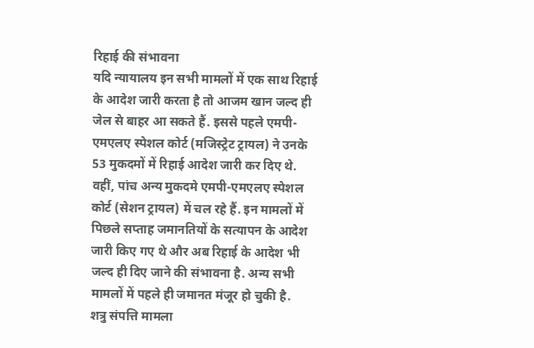रिहाई की संभावना
यदि न्यायालय इन सभी मामलों में एक साथ रिहाई के आदेश जारी करता है तो आजम खान जल्द ही जेल से बाहर आ सकते हैं. इससे पहले एमपी-एमएलए स्पेशल कोर्ट (मजिस्ट्रेट ट्रायल) ने उनके 53 मुकदमों में रिहाई आदेश जारी कर दिए थे. वहीं, पांच अन्य मुकदमे एमपी-एमएलए स्पेशल कोर्ट (सेशन ट्रायल) में चल रहे हैं. इन मामलों में पिछले सप्ताह जमानतियों के सत्यापन के आदेश जारी किए गए थे और अब रिहाई के आदेश भी जल्द ही दिए जाने की संभावना है. अन्य सभी मामलों में पहले ही जमानत मंजूर हो चुकी है.
शत्रु संपत्ति मामला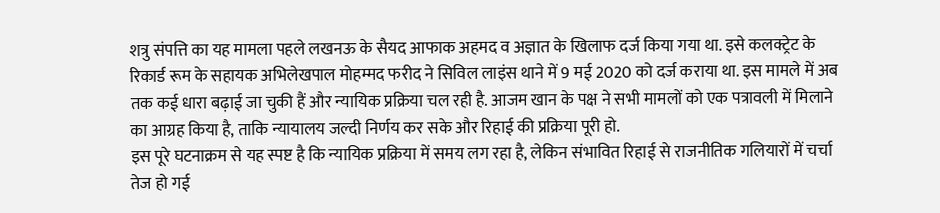शत्रु संपत्ति का यह मामला पहले लखनऊ के सैयद आफाक अहमद व अज्ञात के खिलाफ दर्ज किया गया था. इसे कलक्ट्रेट के रिकार्ड रूम के सहायक अभिलेखपाल मोहम्मद फरीद ने सिविल लाइंस थाने में 9 मई 2020 को दर्ज कराया था. इस मामले में अब तक कई धारा बढ़ाई जा चुकी हैं और न्यायिक प्रक्रिया चल रही है. आजम खान के पक्ष ने सभी मामलों को एक पत्रावली में मिलाने का आग्रह किया है, ताकि न्यायालय जल्दी निर्णय कर सके और रिहाई की प्रक्रिया पूरी हो.
इस पूरे घटनाक्रम से यह स्पष्ट है कि न्यायिक प्रक्रिया में समय लग रहा है, लेकिन संभावित रिहाई से राजनीतिक गलियारों में चर्चा तेज हो गई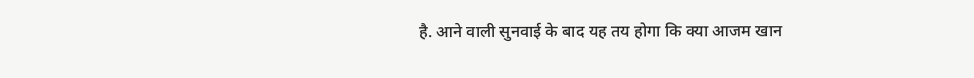है. आने वाली सुनवाई के बाद यह तय होगा कि क्या आजम खान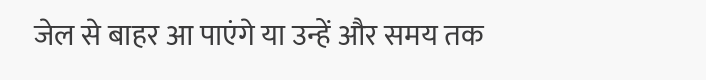जेल से बाहर आ पाएंगे या उन्हें और समय तक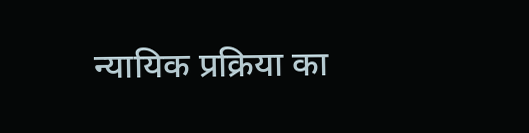न्यायिक प्रक्रिया का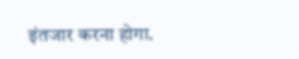इंतजार करना होगा.